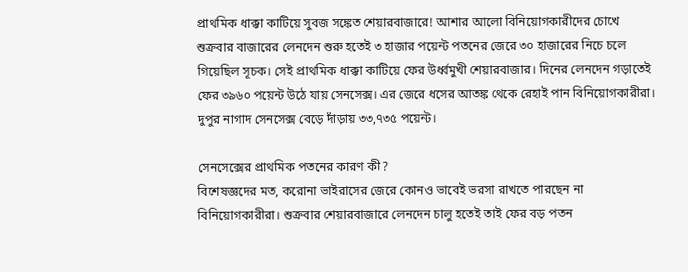প্রাথমিক ধাক্কা কাটিয়ে সুবজ সঙ্কেত শেয়ারবাজারে! আশার আলো বিনিয়োগকারীদের চোখে
শুক্রবার বাজারের লেনদেন শুরু হতেই ৩ হাজার পয়েন্ট পতনের জেরে ৩০ হাজারের নিচে চলে গিয়েছিল সূচক। সেই প্রাথমিক ধাক্কা কাটিয়ে ফের উর্ধ্বমুখী শেয়ারবাজার। দিনের লেনদেন গড়াতেই ফের ৩৯৬০ পয়েন্ট উঠে যায় সেনসেক্স। এর জেরে ধসের আতঙ্ক থেকে রেহাই পান বিনিয়োগকারীরা। দুপুর নাগাদ সেনসেক্স বেড়ে দাঁড়ায় ৩৩,৭৩৫ পয়েন্ট।

সেনসেক্সের প্রাথমিক পতনের কারণ কী?
বিশেষজ্ঞদের মত, করোনা ভাইরাসের জেরে কোনও ভাবেই ভরসা রাখতে পারছেন না বিনিয়োগকারীরা। শুক্রবার শেয়ারবাজারে লেনদেন চালু হতেই তাই ফের বড় পতন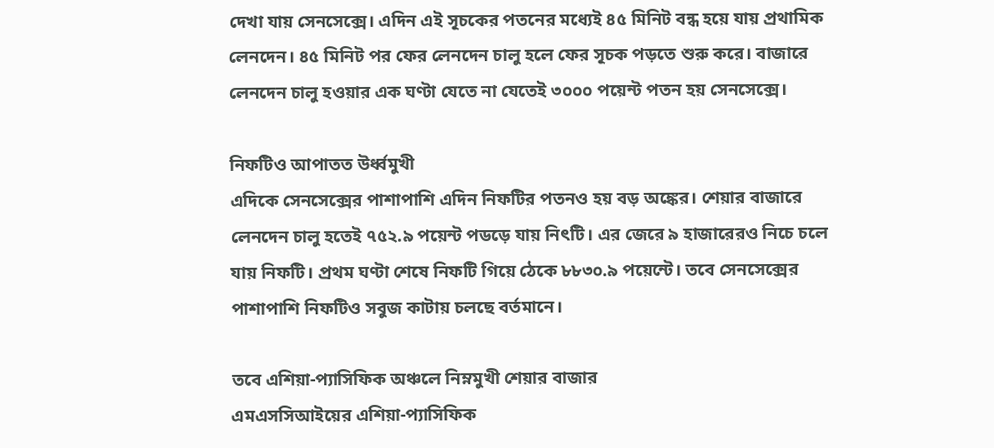দেখা যায় সেনসেক্সে। এদিন এই সূচকের পতনের মধ্যেই ৪৫ মিনিট বন্ধ হয়ে যায় প্রথামিক লেনদেন। ৪৫ মিনিট পর ফের লেনদেন চালু হলে ফের সূচক পড়তে শুরু করে। বাজারে লেনদেন চালু হওয়ার এক ঘণ্টা যেতে না যেতেই ৩০০০ পয়েন্ট পতন হয় সেনসেক্সে।

নিফটিও আপাতত উর্ধ্বমুখী
এদিকে সেনসেক্সের পাশাপাশি এদিন নিফটির পতনও হয় বড় অঙ্কের। শেয়ার বাজারে লেনদেন চালু হতেই ৭৫২.৯ পয়েন্ট পডড়ে যায় নিৎটি। এর জেরে ৯ হাজারেরও নিচে চলে যায় নিফটি। প্রথম ঘণ্টা শেষে নিফটি গিয়ে ঠেকে ৮৮৩০.৯ পয়েন্টে। তবে সেনসেক্সের পাশাপাশি নিফটিও সবুজ কাটায় চলছে বর্তমানে।

তবে এশিয়া-প্যাসিফিক অঞ্চলে নিম্নমুখী শেয়ার বাজার
এমএসসিআইয়ের এশিয়া-প্যাসিফিক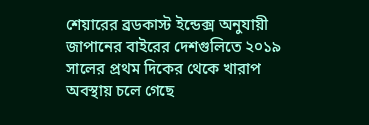শেয়ারের ব্রডকাস্ট ইন্ডেক্স অনুযায়ী জাপানের বাইরের দেশগুলিতে ২০১৯ সালের প্রথম দিকের থেকে খারাপ অবস্থায় চলে গেছে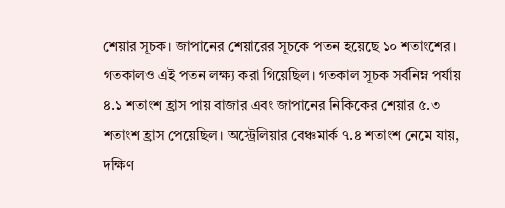শেয়ার সূচক। জাপানের শেয়ারের সূচকে পতন হয়েছে ১০ শতাংশের। গতকালও এই পতন লক্ষ্য করা গিয়েছিল। গতকাল সূচক সর্বনিম্ন পর্যায় ৪.১ শতাংশ হ্রাস পায় বাজার এবং জাপানের নিকিকের শেয়ার ৫.৩ শতাংশ হ্রাস পেয়েছিল। অস্ট্রেলিয়ার বেঞ্চমার্ক ৭.৪ শতাংশ নেমে যায়, দক্ষিণ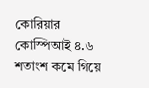কোরিয়ার কোস্পিআই ৪.৬ শতাংশ কমে গিয়ে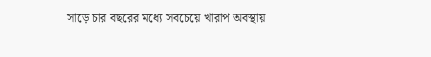সাড়ে চার বছরের মধ্যে সবচেয়ে খারাপ অবস্থায়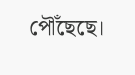পৌঁছেছে।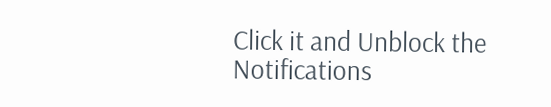Click it and Unblock the Notifications